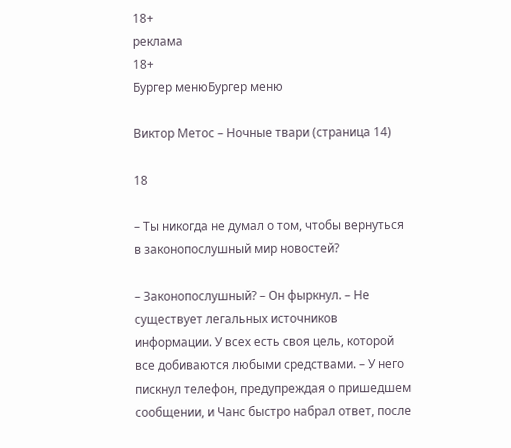18+
реклама
18+
Бургер менюБургер меню

Виктор Метос – Ночные твари (страница 14)

18

– Ты никогда не думал о том, чтобы вернуться в законопослушный мир новостей?

– Законопослушный? – Он фыркнул. – Не существует легальных источников информации. У всех есть своя цель, которой все добиваются любыми средствами. – У него пискнул телефон, предупреждая о пришедшем сообщении, и Чанс быстро набрал ответ, после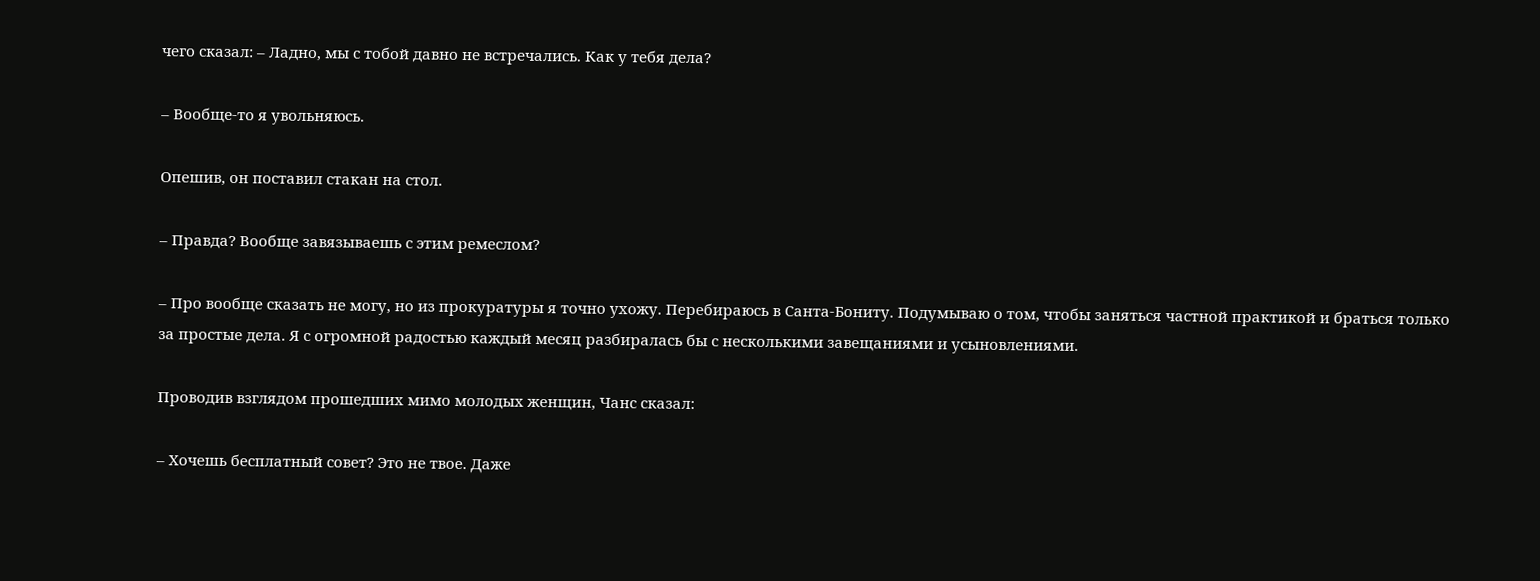чего сказал: – Ладно, мы с тобой давно не встречались. Как у тебя дела?

– Вообще-то я увольняюсь.

Опешив, он поставил стакан на стол.

– Правда? Вообще завязываешь с этим ремеслом?

– Про вообще сказать не могу, но из прокуратуры я точно ухожу. Перебираюсь в Санта-Бониту. Подумываю о том, чтобы заняться частной практикой и браться только за простые дела. Я с огромной радостью каждый месяц разбиралась бы с несколькими завещаниями и усыновлениями.

Проводив взглядом прошедших мимо молодых женщин, Чанс сказал:

– Хочешь бесплатный совет? Это не твое. Даже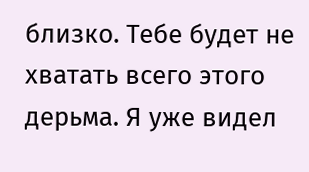близко. Тебе будет не хватать всего этого дерьма. Я уже видел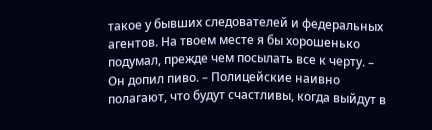такое у бывших следователей и федеральных агентов. На твоем месте я бы хорошенько подумал, прежде чем посылать все к черту. – Он допил пиво. – Полицейские наивно полагают, что будут счастливы, когда выйдут в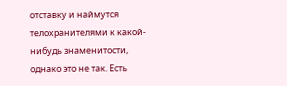отставку и наймутся телохранителями к какой-нибудь знаменитости, однако это не так. Есть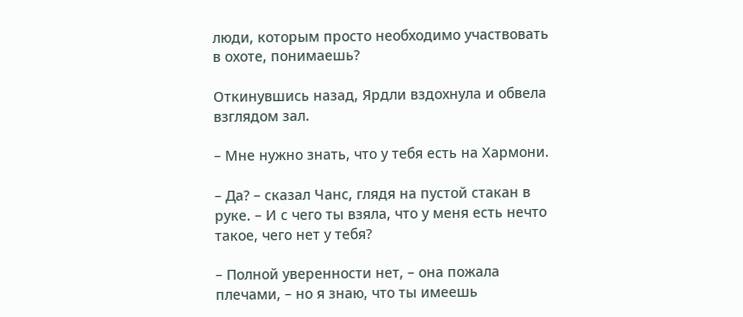люди, которым просто необходимо участвовать в охоте, понимаешь?

Откинувшись назад, Ярдли вздохнула и обвела взглядом зал.

– Мне нужно знать, что у тебя есть на Хармони.

– Да? – сказал Чанс, глядя на пустой стакан в руке. – И с чего ты взяла, что у меня есть нечто такое, чего нет у тебя?

– Полной уверенности нет, – она пожала плечами, – но я знаю, что ты имеешь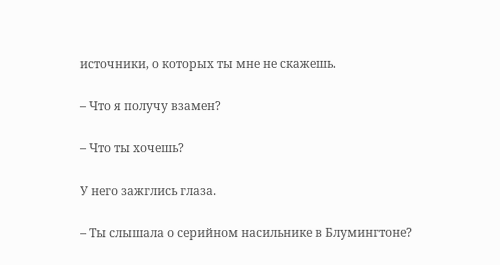источники, о которых ты мне не скажешь.

– Что я получу взамен?

– Что ты хочешь?

У него зажглись глаза.

– Ты слышала о серийном насильнике в Блумингтоне?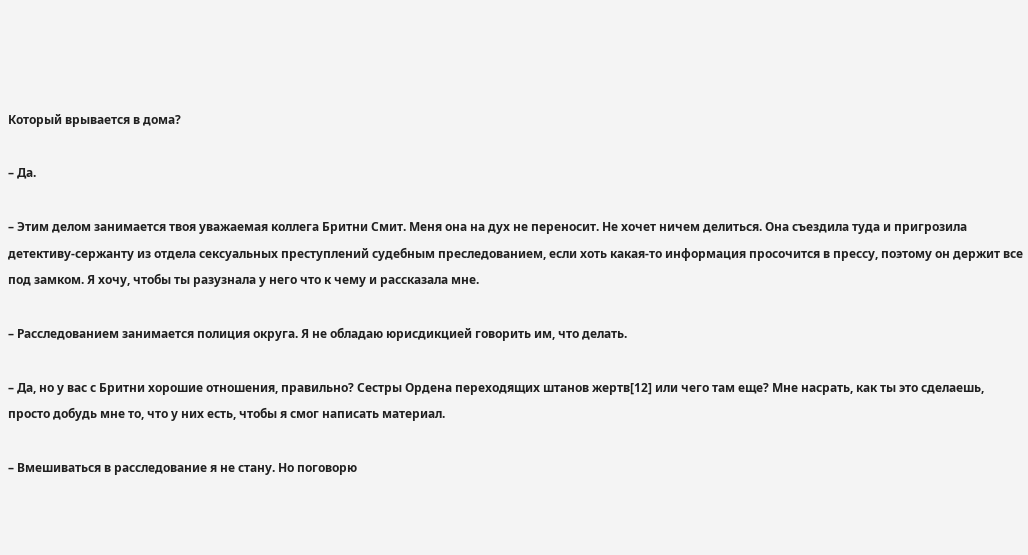Который врывается в дома?

– Да.

– Этим делом занимается твоя уважаемая коллега Бритни Смит. Меня она на дух не переносит. Не хочет ничем делиться. Она съездила туда и пригрозила детективу-сержанту из отдела сексуальных преступлений судебным преследованием, если хоть какая-то информация просочится в прессу, поэтому он держит все под замком. Я хочу, чтобы ты разузнала у него что к чему и рассказала мне.

– Расследованием занимается полиция округа. Я не обладаю юрисдикцией говорить им, что делать.

– Да, но у вас с Бритни хорошие отношения, правильно? Сестры Ордена переходящих штанов жертв[12] или чего там еще? Мне насрать, как ты это сделаешь, просто добудь мне то, что у них есть, чтобы я смог написать материал.

– Вмешиваться в расследование я не стану. Но поговорю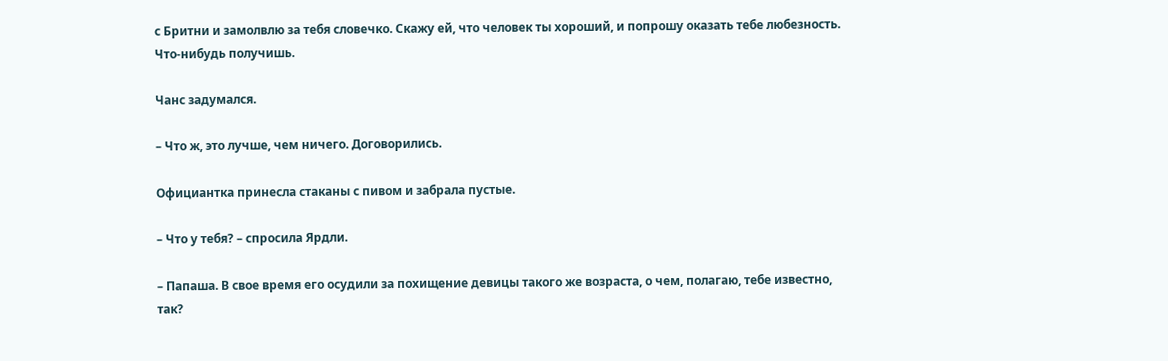с Бритни и замолвлю за тебя словечко. Скажу ей, что человек ты хороший, и попрошу оказать тебе любезность. Что-нибудь получишь.

Чанс задумался.

– Что ж, это лучше, чем ничего. Договорились.

Официантка принесла стаканы с пивом и забрала пустые.

– Что у тебя? – спросила Ярдли.

– Папаша. В свое время его осудили за похищение девицы такого же возраста, о чем, полагаю, тебе известно, так?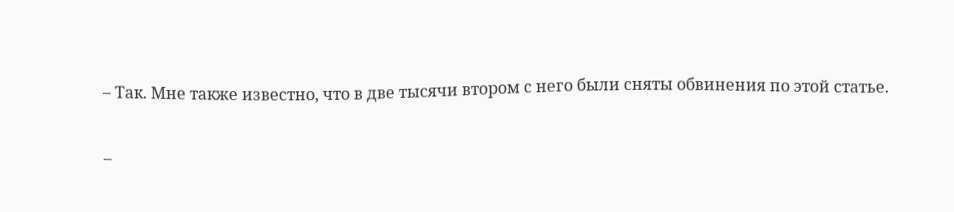– Так. Мне также известно, что в две тысячи втором с него были сняты обвинения по этой статье.

–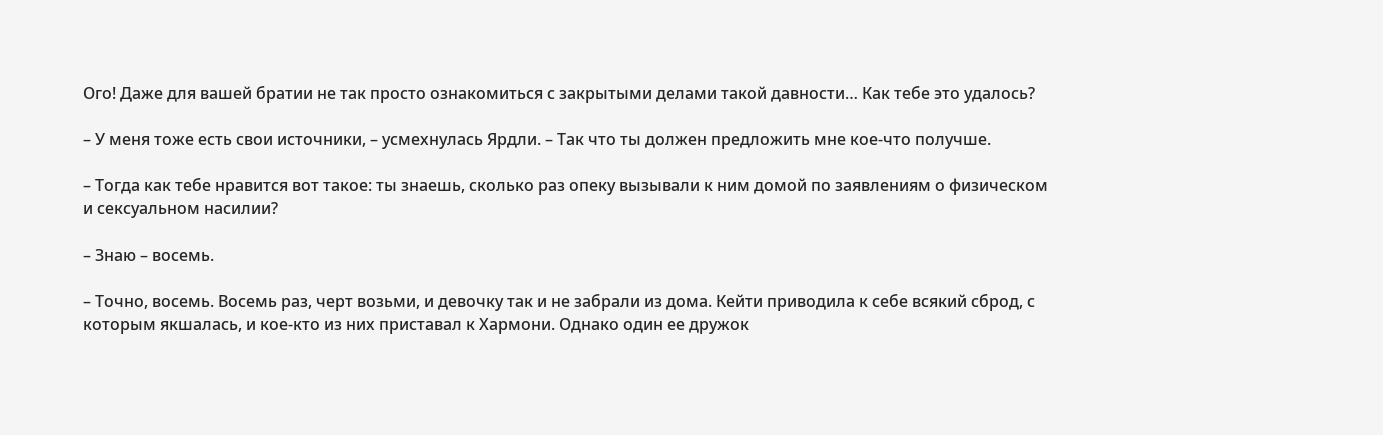Ого! Даже для вашей братии не так просто ознакомиться с закрытыми делами такой давности… Как тебе это удалось?

– У меня тоже есть свои источники, – усмехнулась Ярдли. – Так что ты должен предложить мне кое-что получше.

– Тогда как тебе нравится вот такое: ты знаешь, сколько раз опеку вызывали к ним домой по заявлениям о физическом и сексуальном насилии?

– Знаю – восемь.

– Точно, восемь. Восемь раз, черт возьми, и девочку так и не забрали из дома. Кейти приводила к себе всякий сброд, с которым якшалась, и кое-кто из них приставал к Хармони. Однако один ее дружок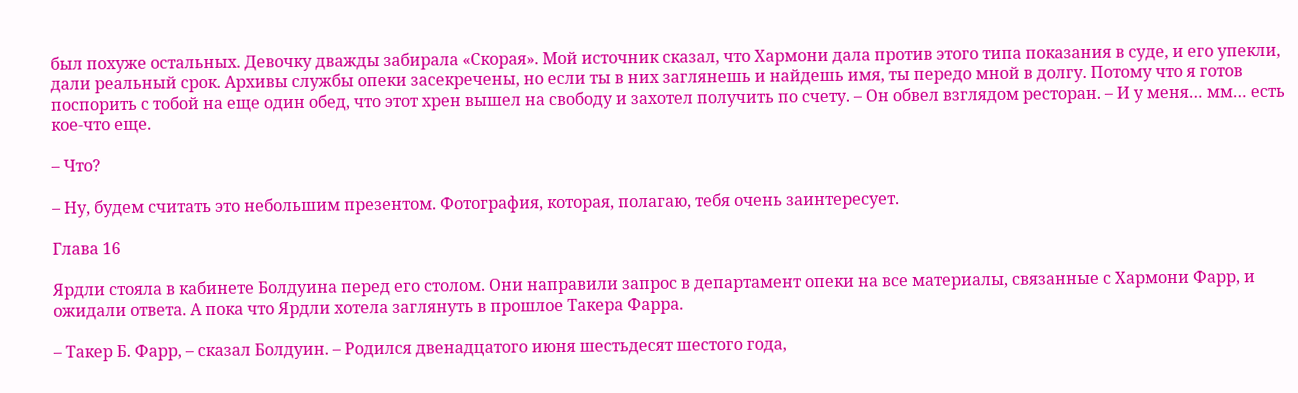был похуже остальных. Девочку дважды забирала «Скорая». Мой источник сказал, что Хармони дала против этого типа показания в суде, и его упекли, дали реальный срок. Архивы службы опеки засекречены, но если ты в них заглянешь и найдешь имя, ты передо мной в долгу. Потому что я готов поспорить с тобой на еще один обед, что этот хрен вышел на свободу и захотел получить по счету. – Он обвел взглядом ресторан. – И у меня… мм… есть кое-что еще.

– Что?

– Ну, будем считать это небольшим презентом. Фотография, которая, полагаю, тебя очень заинтересует.

Глава 16

Ярдли стояла в кабинете Болдуина перед его столом. Они направили запрос в департамент опеки на все материалы, связанные с Хармони Фарр, и ожидали ответа. А пока что Ярдли хотела заглянуть в прошлое Такера Фарра.

– Такер Б. Фарр, – сказал Болдуин. – Родился двенадцатого июня шестьдесят шестого года,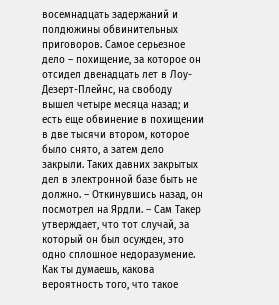восемнадцать задержаний и полдюжины обвинительных приговоров. Самое серьезное дело – похищение, за которое он отсидел двенадцать лет в Лоу-Дезерт-Плейнс, на свободу вышел четыре месяца назад; и есть еще обвинение в похищении в две тысячи втором, которое было снято, а затем дело закрыли. Таких давних закрытых дел в электронной базе быть не должно. – Откинувшись назад, он посмотрел на Ярдли. – Сам Такер утверждает, что тот случай, за который он был осужден, это одно сплошное недоразумение. Как ты думаешь, какова вероятность того, что такое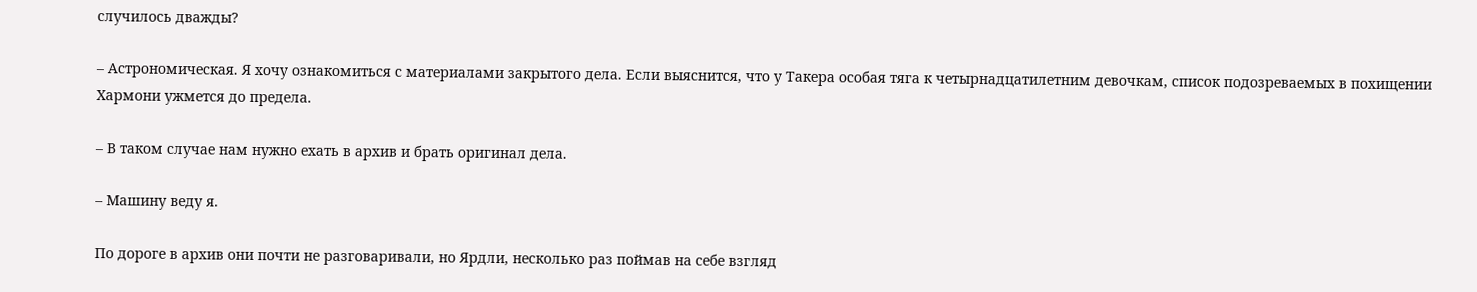случилось дважды?

– Астрономическая. Я хочу ознакомиться с материалами закрытого дела. Если выяснится, что у Такера особая тяга к четырнадцатилетним девочкам, список подозреваемых в похищении Хармони ужмется до предела.

– В таком случае нам нужно ехать в архив и брать оригинал дела.

– Машину веду я.

По дороге в архив они почти не разговаривали, но Ярдли, несколько раз поймав на себе взгляд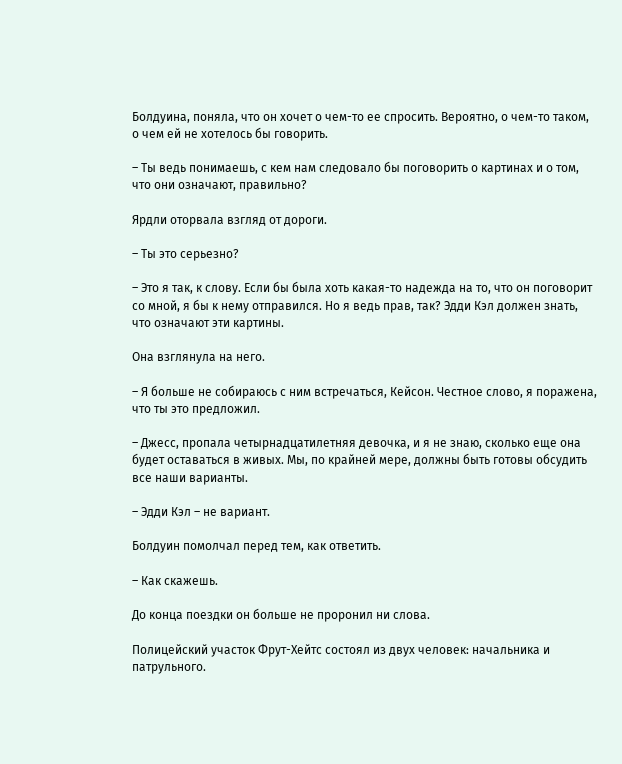Болдуина, поняла, что он хочет о чем-то ее спросить. Вероятно, о чем-то таком, о чем ей не хотелось бы говорить.

– Ты ведь понимаешь, с кем нам следовало бы поговорить о картинах и о том, что они означают, правильно?

Ярдли оторвала взгляд от дороги.

– Ты это серьезно?

– Это я так, к слову. Если бы была хоть какая-то надежда на то, что он поговорит со мной, я бы к нему отправился. Но я ведь прав, так? Эдди Кэл должен знать, что означают эти картины.

Она взглянула на него.

– Я больше не собираюсь с ним встречаться, Кейсон. Честное слово, я поражена, что ты это предложил.

– Джесс, пропала четырнадцатилетняя девочка, и я не знаю, сколько еще она будет оставаться в живых. Мы, по крайней мере, должны быть готовы обсудить все наши варианты.

– Эдди Кэл – не вариант.

Болдуин помолчал перед тем, как ответить.

– Как скажешь.

До конца поездки он больше не проронил ни слова.

Полицейский участок Фрут-Хейтс состоял из двух человек: начальника и патрульного.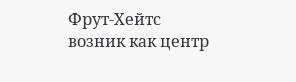Фрут-Хейтс возник как центр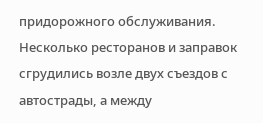придорожного обслуживания. Несколько ресторанов и заправок сгрудились возле двух съездов с автострады, а между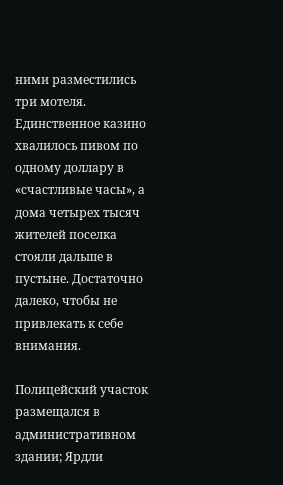ними разместились три мотеля. Единственное казино хвалилось пивом по одному доллару в «счастливые часы», а дома четырех тысяч жителей поселка стояли дальше в пустыне. Достаточно далеко, чтобы не привлекать к себе внимания.

Полицейский участок размещался в административном здании; Ярдли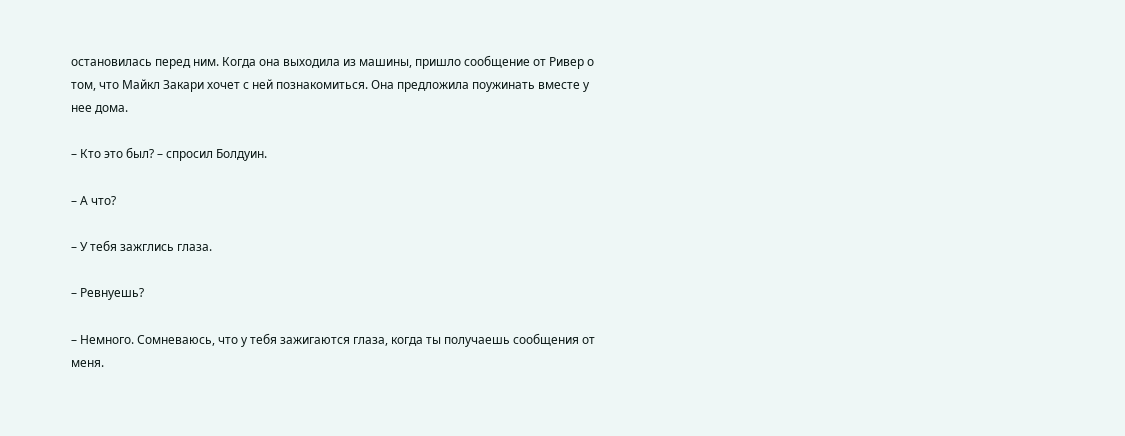остановилась перед ним. Когда она выходила из машины, пришло сообщение от Ривер о том, что Майкл Закари хочет с ней познакомиться. Она предложила поужинать вместе у нее дома.

– Кто это был? – спросил Болдуин.

– А что?

– У тебя зажглись глаза.

– Ревнуешь?

– Немного. Сомневаюсь, что у тебя зажигаются глаза, когда ты получаешь сообщения от меня.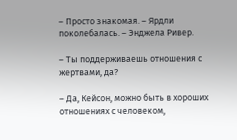– Просто знакомая. – Ярдли поколебалась. – Энджела Ривер.

– Ты поддерживаешь отношения с жертвами, да?

– Да, Кейсон, можно быть в хороших отношениях с человеком,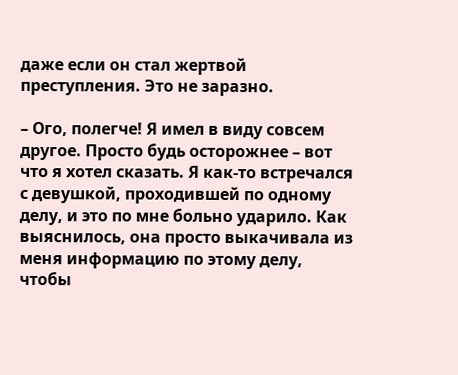даже если он стал жертвой преступления. Это не заразно.

– Ого, полегче! Я имел в виду совсем другое. Просто будь осторожнее – вот что я хотел сказать. Я как-то встречался с девушкой, проходившей по одному делу, и это по мне больно ударило. Как выяснилось, она просто выкачивала из меня информацию по этому делу, чтобы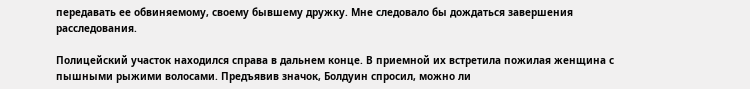передавать ее обвиняемому, своему бывшему дружку. Мне следовало бы дождаться завершения расследования.

Полицейский участок находился справа в дальнем конце. В приемной их встретила пожилая женщина с пышными рыжими волосами. Предъявив значок, Болдуин спросил, можно ли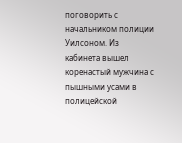поговорить с начальником полиции Уилсоном. Из кабинета вышел коренастый мужчина с пышными усами в полицейской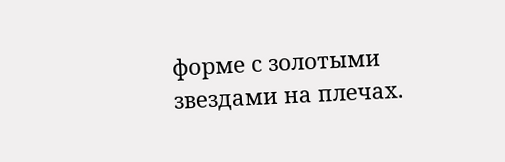форме с золотыми звездами на плечах.